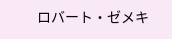ロバート・ゼメキ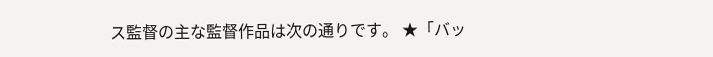ス監督の主な監督作品は次の通りです。 ★「バッ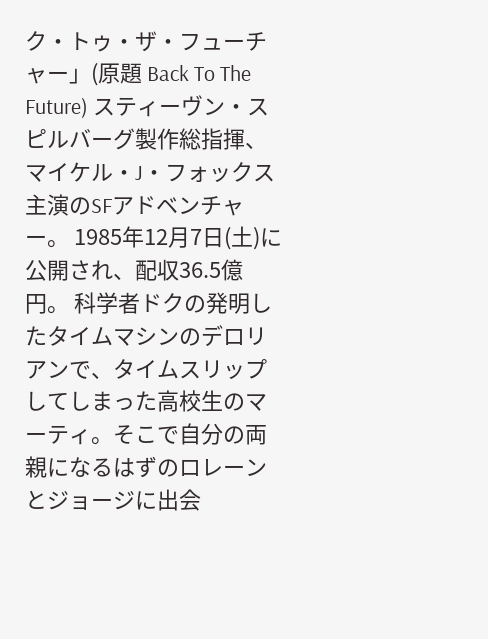ク・トゥ・ザ・フューチャー」(原題 Back To The Future) スティーヴン・スピルバーグ製作総指揮、マイケル・J・フォックス主演のSFアドベンチャー。 1985年12月7日(土)に公開され、配収36.5億円。 科学者ドクの発明したタイムマシンのデロリアンで、タイムスリップしてしまった高校生のマーティ。そこで自分の両親になるはずのロレーンとジョージに出会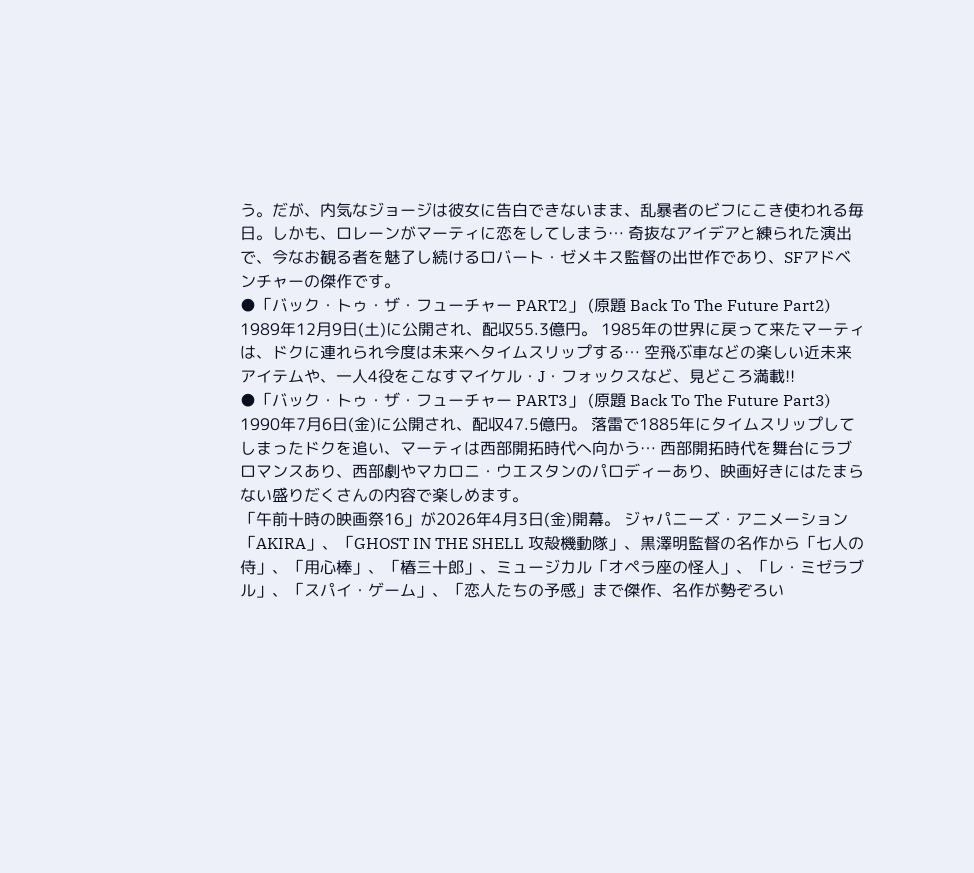う。だが、内気なジョージは彼女に告白できないまま、乱暴者のビフにこき使われる毎日。しかも、ロレーンがマーティに恋をしてしまう… 奇抜なアイデアと練られた演出で、今なお観る者を魅了し続けるロバート・ゼメキス監督の出世作であり、SFアドベンチャーの傑作です。
●「バック・トゥ・ザ・フューチャー PART2」 (原題 Back To The Future Part2) 1989年12月9日(土)に公開され、配収55.3億円。 1985年の世界に戻って来たマーティは、ドクに連れられ今度は未来へタイムスリップする… 空飛ぶ車などの楽しい近未来アイテムや、一人4役をこなすマイケル・J・フォックスなど、見どころ満載!!
●「バック・トゥ・ザ・フューチャー PART3」 (原題 Back To The Future Part3) 1990年7月6日(金)に公開され、配収47.5億円。 落雷で1885年にタイムスリップしてしまったドクを追い、マーティは西部開拓時代へ向かう… 西部開拓時代を舞台にラブロマンスあり、西部劇やマカロニ・ウエスタンのパロディーあり、映画好きにはたまらない盛りだくさんの内容で楽しめます。
「午前十時の映画祭16」が2026年4月3日(金)開幕。 ジャパニーズ・アニメーション「AKIRA」、「GHOST IN THE SHELL 攻殻機動隊」、黒澤明監督の名作から「七人の侍」、「用心棒」、「椿三十郎」、ミュージカル「オペラ座の怪人」、「レ・ミゼラブル」、「スパイ・ゲーム」、「恋人たちの予感」まで傑作、名作が勢ぞろい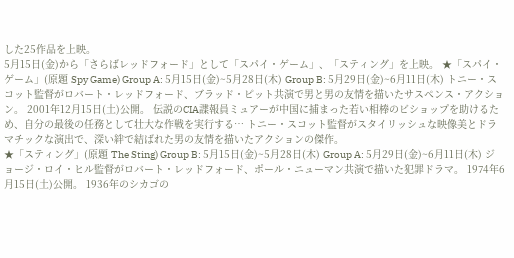した25作品を上映。
5月15日(金)から「さらばレッドフォード」として「スパイ・ゲーム」、「スティング」を上映。 ★「スパイ・ゲーム」(原題 Spy Game) Group A: 5月15日(金)~5月28日(木) Group B: 5月29日(金)~6月11日(木) トニー・スコット監督がロバート・レッドフォード、ブラッド・ピット共演で男と男の友情を描いたサスペンス・アクション。 2001年12月15日(土)公開。 伝説のCIA諜報員ミュアーが中国に捕まった若い相棒のビショップを助けるため、自分の最後の任務として壮大な作戦を実行する… トニー・スコット監督がスタイリッシュな映像美とドラマチックな演出で、深い絆で結ばれた男の友情を描いたアクションの傑作。
★「スティング」(原題 The Sting) Group B: 5月15日(金)~5月28日(木) Group A: 5月29日(金)~6月11日(木) ジョージ・ロイ・ヒル監督がロバート・レッドフォード、ポール・ニューマン共演で描いた犯罪ドラマ。 1974年6月15日(土)公開。 1936年のシカゴの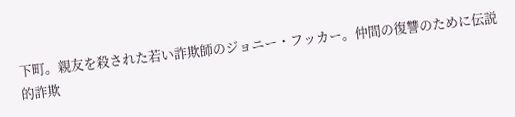下町。親友を殺された若い詐欺師のジョニー・フッカー。仲間の復讐のために伝説的詐欺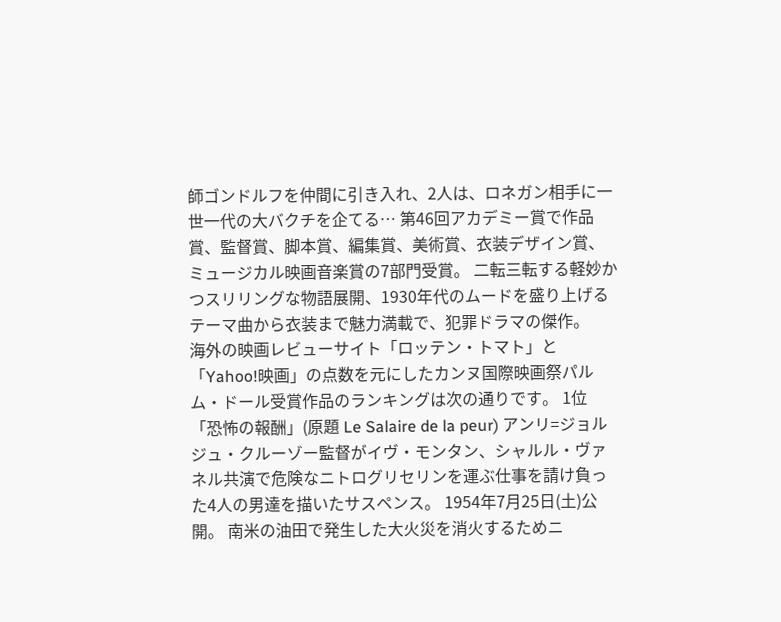師ゴンドルフを仲間に引き入れ、2人は、ロネガン相手に一世一代の大バクチを企てる… 第46回アカデミー賞で作品賞、監督賞、脚本賞、編集賞、美術賞、衣装デザイン賞、ミュージカル映画音楽賞の7部門受賞。 二転三転する軽妙かつスリリングな物語展開、1930年代のムードを盛り上げるテーマ曲から衣装まで魅力満載で、犯罪ドラマの傑作。
海外の映画レビューサイト「ロッテン・トマト」と「Yahoo!映画」の点数を元にしたカンヌ国際映画祭パルム・ドール受賞作品のランキングは次の通りです。 1位 「恐怖の報酬」(原題 Le Salaire de la peur) アンリ=ジョルジュ・クルーゾー監督がイヴ・モンタン、シャルル・ヴァネル共演で危険なニトログリセリンを運ぶ仕事を請け負った4人の男達を描いたサスペンス。 1954年7月25日(土)公開。 南米の油田で発生した大火災を消火するためニ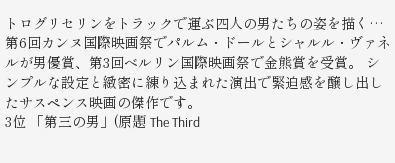トログリセリンをトラックで運ぶ四人の男たちの姿を描く… 第6回カンヌ国際映画祭でパルム・ドールとシャルル・ヴァネルが男優賞、第3回ベルリン国際映画祭で金熊賞を受賞。 シンプルな設定と緻密に練り込まれた演出で緊迫感を醸し出したサスペンス映画の傑作です。
3位 「第三の男」(原題 The Third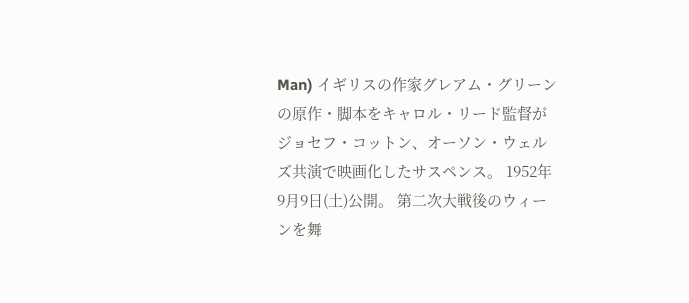Man) イギリスの作家グレアム・グリーンの原作・脚本をキャロル・リード監督がジョセフ・コットン、オーソン・ウェルズ共演で映画化したサスペンス。 1952年9月9日(土)公開。 第二次大戦後のウィーンを舞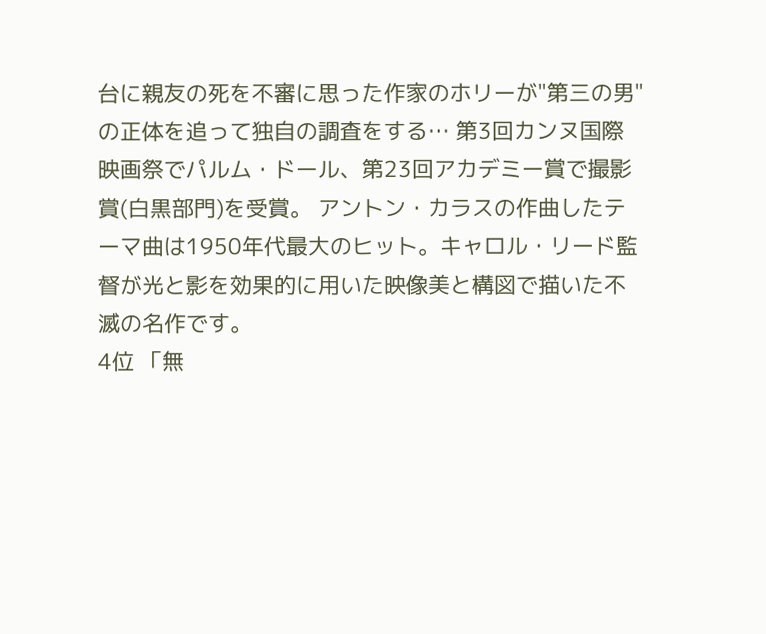台に親友の死を不審に思った作家のホリーが"第三の男"の正体を追って独自の調査をする… 第3回カンヌ国際映画祭でパルム・ドール、第23回アカデミー賞で撮影賞(白黒部門)を受賞。 アントン・カラスの作曲したテーマ曲は1950年代最大のヒット。キャロル・リード監督が光と影を効果的に用いた映像美と構図で描いた不滅の名作です。
4位 「無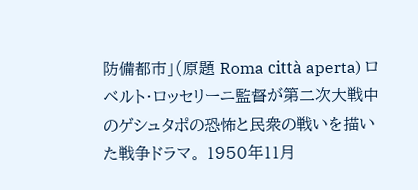防備都市」(原題 Roma città aperta) ロベルト・ロッセリーニ監督が第二次大戦中のゲシュタポの恐怖と民衆の戦いを描いた戦争ドラマ。 1950年11月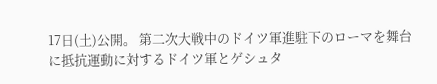17日(土)公開。 第二次大戦中のドイツ軍進駐下のローマを舞台に抵抗運動に対するドイツ軍とゲシュタ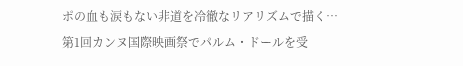ポの血も涙もない非道を冷徹なリアリズムで描く… 第1回カンヌ国際映画祭でパルム・ドールを受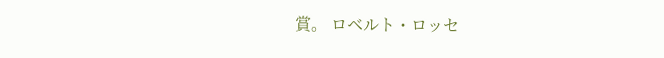賞。 ロベルト・ロッセ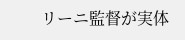リーニ監督が実体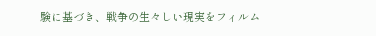験に基づき、戦争の生々しい現実をフィルム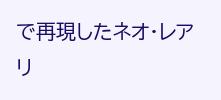で再現したネオ・レアリ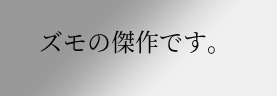ズモの傑作です。